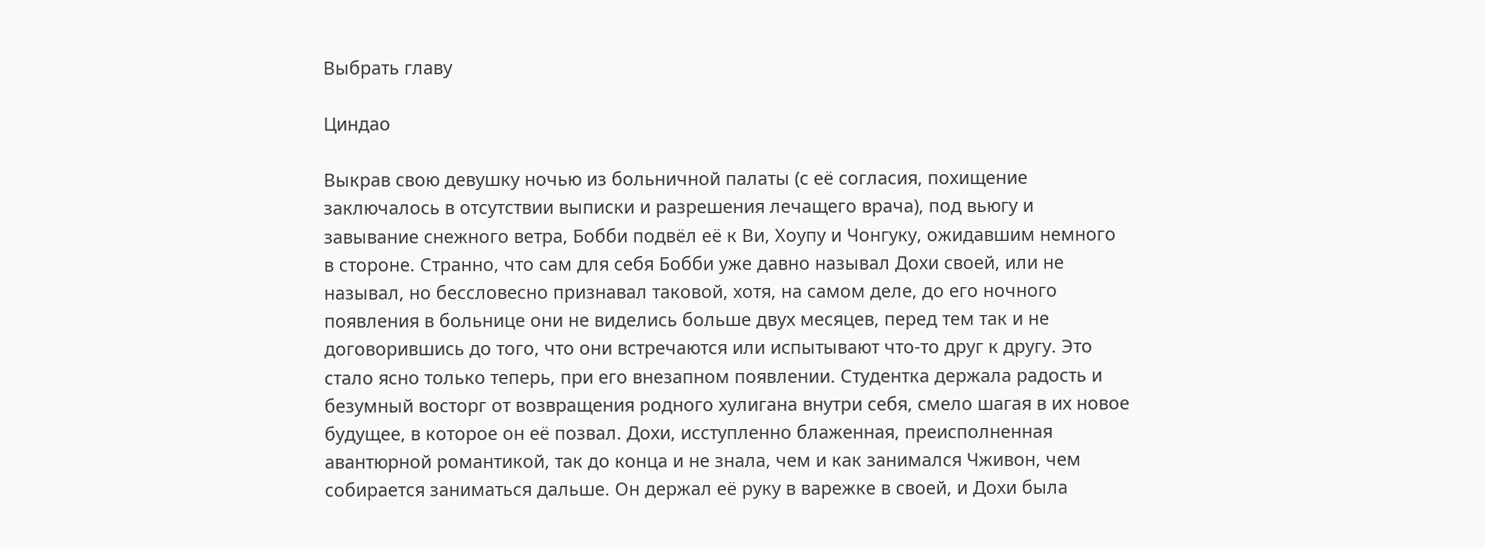Выбрать главу

Циндао

Выкрав свою девушку ночью из больничной палаты (с её согласия, похищение заключалось в отсутствии выписки и разрешения лечащего врача), под вьюгу и завывание снежного ветра, Бобби подвёл её к Ви, Хоупу и Чонгуку, ожидавшим немного в стороне. Странно, что сам для себя Бобби уже давно называл Дохи своей, или не называл, но бессловесно признавал таковой, хотя, на самом деле, до его ночного появления в больнице они не виделись больше двух месяцев, перед тем так и не договорившись до того, что они встречаются или испытывают что-то друг к другу. Это стало ясно только теперь, при его внезапном появлении. Студентка держала радость и безумный восторг от возвращения родного хулигана внутри себя, смело шагая в их новое будущее, в которое он её позвал. Дохи, исступленно блаженная, преисполненная авантюрной романтикой, так до конца и не знала, чем и как занимался Чживон, чем собирается заниматься дальше. Он держал её руку в варежке в своей, и Дохи была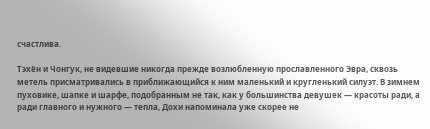счастлива.

Тэхён и Чонгук, не видевшие никогда прежде возлюбленную прославленного Эвра, сквозь метель присматривались в приближающийся к ним маленький и кругленький силуэт. В зимнем пуховике, шапке и шарфе, подобранным не так, как у большинства девушек — красоты ради, а ради главного и нужного — тепла, Дохи напоминала уже скорее не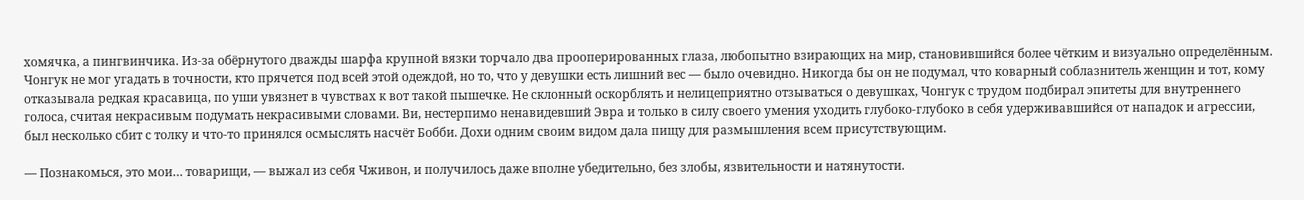хомячка, а пингвинчика. Из-за обёрнутого дважды шарфа крупной вязки торчало два прооперированных глаза, любопытно взирающих на мир, становившийся более чётким и визуально определённым. Чонгук не мог угадать в точности, кто прячется под всей этой одеждой, но то, что у девушки есть лишний вес — было очевидно. Никогда бы он не подумал, что коварный соблазнитель женщин и тот, кому отказывала редкая красавица, по уши увязнет в чувствах к вот такой пышечке. Не склонный оскорблять и нелицеприятно отзываться о девушках, Чонгук с трудом подбирал эпитеты для внутреннего голоса, считая некрасивым подумать некрасивыми словами. Ви, нестерпимо ненавидевший Эвра и только в силу своего умения уходить глубоко-глубоко в себя удерживавшийся от нападок и агрессии, был несколько сбит с толку и что-то принялся осмыслять насчёт Бобби. Дохи одним своим видом дала пищу для размышления всем присутствующим.

— Познакомься, это мои… товарищи, — выжал из себя Чживон, и получилось даже вполне убедительно, без злобы, язвительности и натянутости.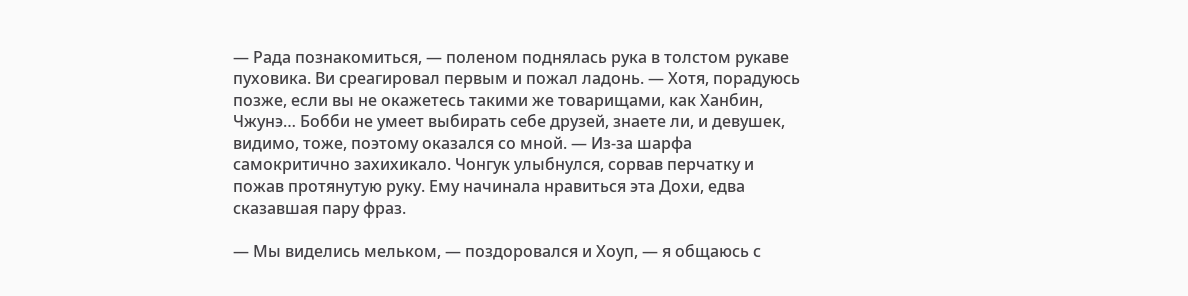— Рада познакомиться, — поленом поднялась рука в толстом рукаве пуховика. Ви среагировал первым и пожал ладонь. — Хотя, порадуюсь позже, если вы не окажетесь такими же товарищами, как Ханбин, Чжунэ… Бобби не умеет выбирать себе друзей, знаете ли, и девушек, видимо, тоже, поэтому оказался со мной. — Из-за шарфа самокритично захихикало. Чонгук улыбнулся, сорвав перчатку и пожав протянутую руку. Ему начинала нравиться эта Дохи, едва сказавшая пару фраз.

— Мы виделись мельком, — поздоровался и Хоуп, — я общаюсь с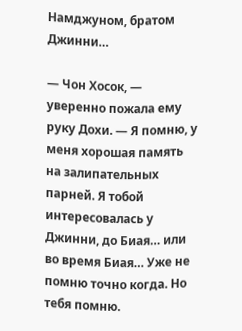Намджуном, братом Джинни…

— Чон Хосок, — уверенно пожала ему руку Дохи. — Я помню, у меня хорошая память на залипательных парней. Я тобой интересовалась у Джинни, до Биая… или во время Биая… Уже не помню точно когда. Но тебя помню.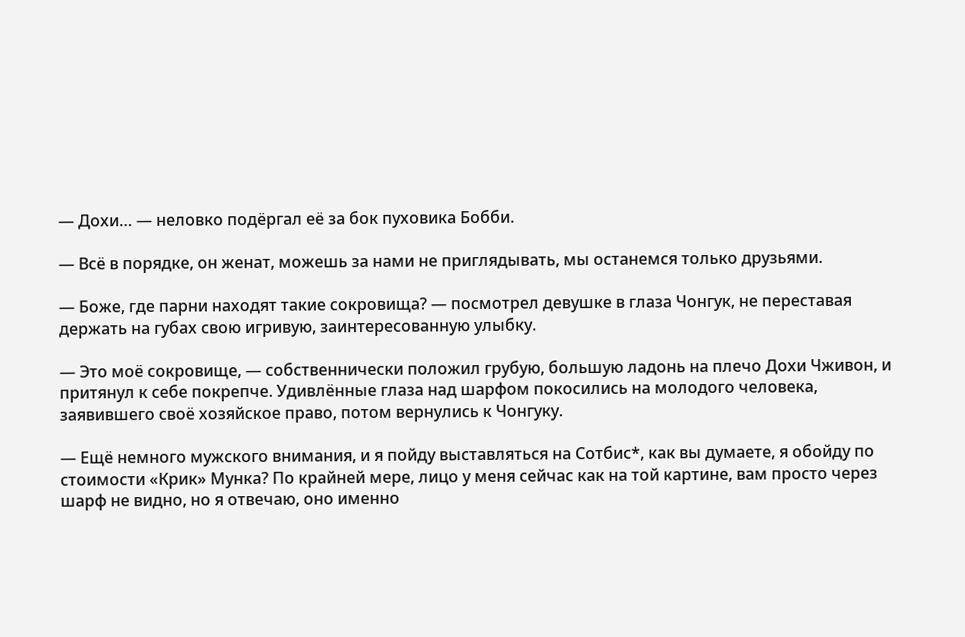— Дохи… — неловко подёргал её за бок пуховика Бобби.

— Всё в порядке, он женат, можешь за нами не приглядывать, мы останемся только друзьями.

— Боже, где парни находят такие сокровища? — посмотрел девушке в глаза Чонгук, не переставая держать на губах свою игривую, заинтересованную улыбку.

— Это моё сокровище, — собственнически положил грубую, большую ладонь на плечо Дохи Чживон, и притянул к себе покрепче. Удивлённые глаза над шарфом покосились на молодого человека, заявившего своё хозяйское право, потом вернулись к Чонгуку.

— Ещё немного мужского внимания, и я пойду выставляться на Сотбис*, как вы думаете, я обойду по стоимости «Крик» Мунка? По крайней мере, лицо у меня сейчас как на той картине, вам просто через шарф не видно, но я отвечаю, оно именно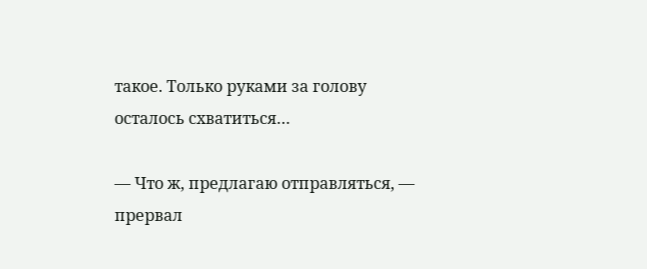такое. Только руками за голову осталось схватиться…

— Что ж, предлагаю отправляться, — прервал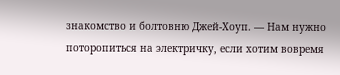знакомство и болтовню Джей-Хоуп. — Нам нужно поторопиться на электричку, если хотим вовремя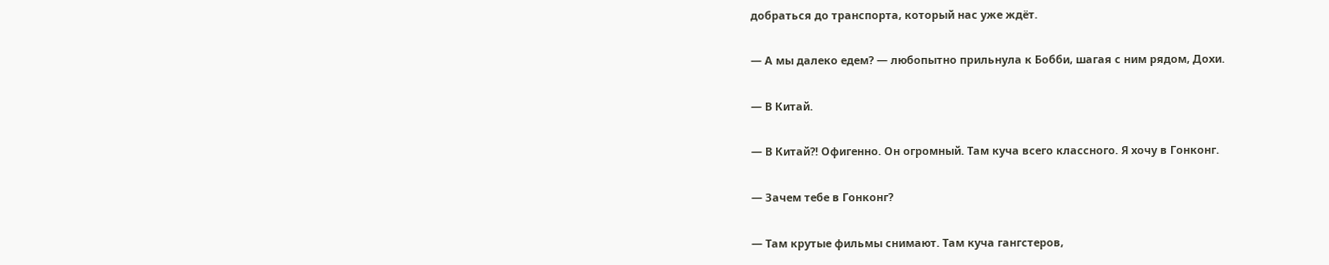добраться до транспорта, который нас уже ждёт.

— А мы далеко едем? — любопытно прильнула к Бобби, шагая с ним рядом, Дохи.

— В Китай.

— В Китай?! Офигенно. Он огромный. Там куча всего классного. Я хочу в Гонконг.

— Зачем тебе в Гонконг?

— Там крутые фильмы снимают. Там куча гангстеров,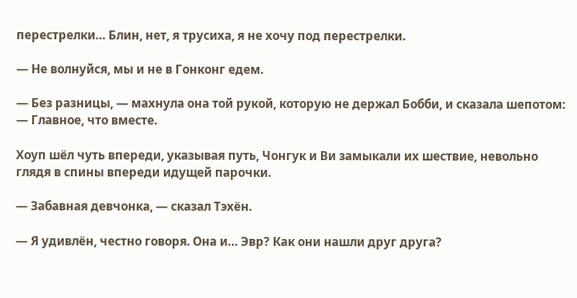перестрелки… Блин, нет, я трусиха, я не хочу под перестрелки.

— Не волнуйся, мы и не в Гонконг едем.

— Без разницы, — махнула она той рукой, которую не держал Бобби, и сказала шепотом: — Главное, что вместе.

Хоуп шёл чуть впереди, указывая путь, Чонгук и Ви замыкали их шествие, невольно глядя в спины впереди идущей парочки.

— Забавная девчонка, — сказал Тэхён.

— Я удивлён, честно говоря. Она и… Эвр? Как они нашли друг друга?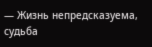— Жизнь непредсказуема, судьба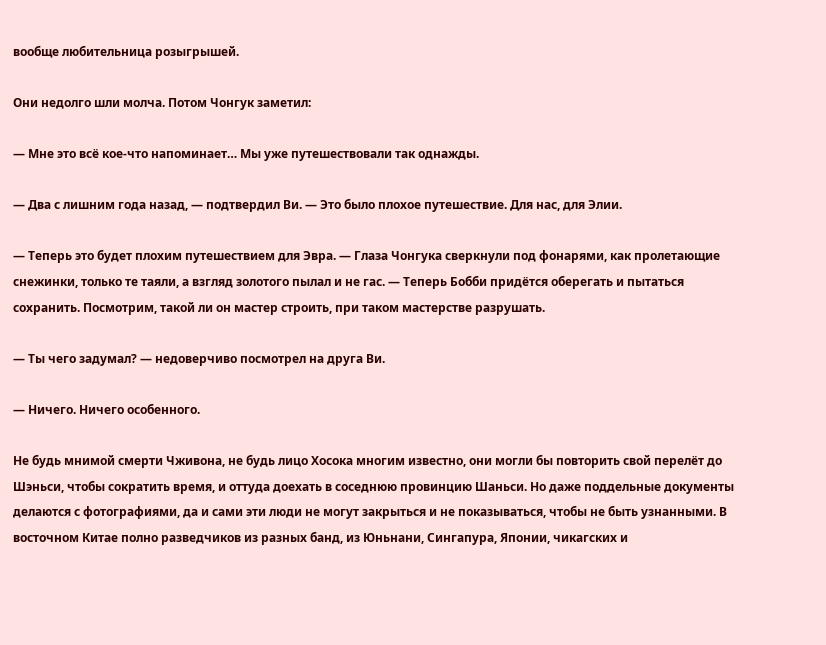вообще любительница розыгрышей.

Они недолго шли молча. Потом Чонгук заметил:

— Мне это всё кое-что напоминает… Мы уже путешествовали так однажды.

— Два с лишним года назад, — подтвердил Ви. — Это было плохое путешествие. Для нас, для Элии.

— Теперь это будет плохим путешествием для Эвра. — Глаза Чонгука сверкнули под фонарями, как пролетающие снежинки, только те таяли, а взгляд золотого пылал и не гас. — Теперь Бобби придётся оберегать и пытаться сохранить. Посмотрим, такой ли он мастер строить, при таком мастерстве разрушать.

— Ты чего задумал? — недоверчиво посмотрел на друга Ви.

— Ничего. Ничего особенного.

Не будь мнимой смерти Чживона, не будь лицо Хосока многим известно, они могли бы повторить свой перелёт до Шэньси, чтобы сократить время, и оттуда доехать в соседнюю провинцию Шаньси. Но даже поддельные документы делаются с фотографиями, да и сами эти люди не могут закрыться и не показываться, чтобы не быть узнанными. В восточном Китае полно разведчиков из разных банд, из Юньнани, Сингапура, Японии, чикагских и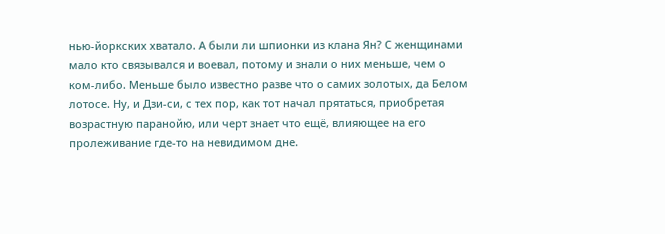нью-йоркских хватало. А были ли шпионки из клана Ян? С женщинами мало кто связывался и воевал, потому и знали о них меньше, чем о ком-либо. Меньше было известно разве что о самих золотых, да Белом лотосе. Ну, и Дзи-си, с тех пор, как тот начал прятаться, приобретая возрастную паранойю, или черт знает что ещё, влияющее на его пролеживание где-то на невидимом дне.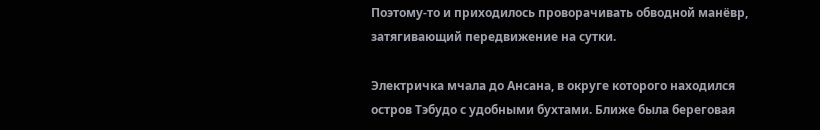Поэтому-то и приходилось проворачивать обводной манёвр, затягивающий передвижение на сутки.

Электричка мчала до Ансана, в округе которого находился остров Тэбудо с удобными бухтами. Ближе была береговая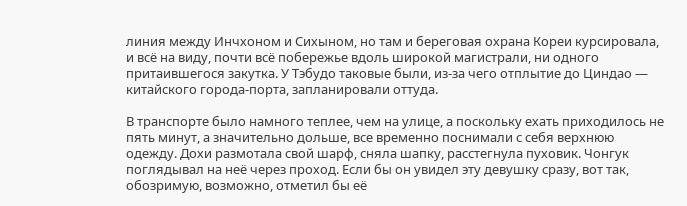линия между Инчхоном и Сихыном, но там и береговая охрана Кореи курсировала, и всё на виду, почти всё побережье вдоль широкой магистрали, ни одного притаившегося закутка. У Тэбудо таковые были, из-за чего отплытие до Циндао — китайского города-порта, запланировали оттуда.

В транспорте было намного теплее, чем на улице, а поскольку ехать приходилось не пять минут, а значительно дольше, все временно поснимали с себя верхнюю одежду. Дохи размотала свой шарф, сняла шапку, расстегнула пуховик. Чонгук поглядывал на неё через проход. Если бы он увидел эту девушку сразу, вот так, обозримую, возможно, отметил бы её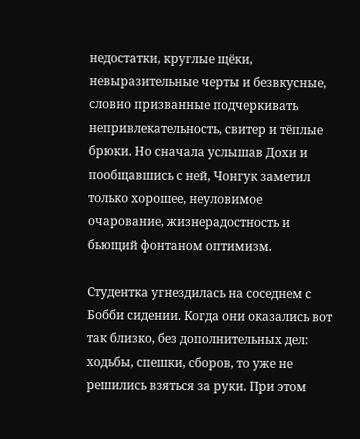недостатки, круглые щёки, невыразительные черты и безвкусные, словно призванные подчеркивать непривлекательность, свитер и тёплые брюки. Но сначала услышав Дохи и пообщавшись с ней, Чонгук заметил только хорошее, неуловимое очарование, жизнерадостность и бьющий фонтаном оптимизм.

Студентка угнездилась на соседнем с Бобби сидении. Когда они оказались вот так близко, без дополнительных дел: ходьбы, спешки, сборов, то уже не решились взяться за руки. При этом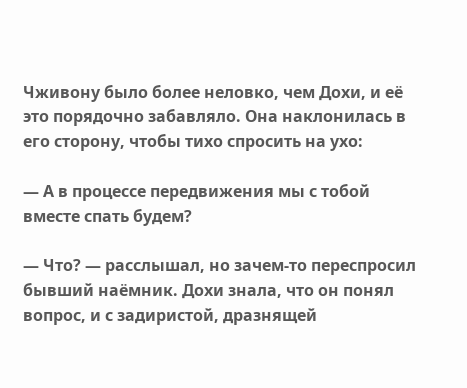Чживону было более неловко, чем Дохи, и её это порядочно забавляло. Она наклонилась в его сторону, чтобы тихо спросить на ухо:

— А в процессе передвижения мы с тобой вместе спать будем?

— Что? — расслышал, но зачем-то переспросил бывший наёмник. Дохи знала, что он понял вопрос, и с задиристой, дразнящей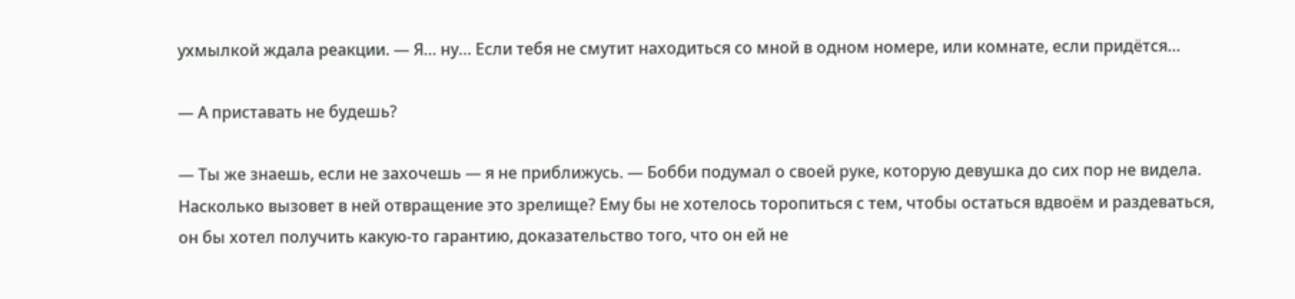ухмылкой ждала реакции. — Я… ну… Если тебя не смутит находиться со мной в одном номере, или комнате, если придётся…

— А приставать не будешь?

— Ты же знаешь, если не захочешь — я не приближусь. — Бобби подумал о своей руке, которую девушка до сих пор не видела. Насколько вызовет в ней отвращение это зрелище? Ему бы не хотелось торопиться с тем, чтобы остаться вдвоём и раздеваться, он бы хотел получить какую-то гарантию, доказательство того, что он ей не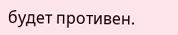будет противен.